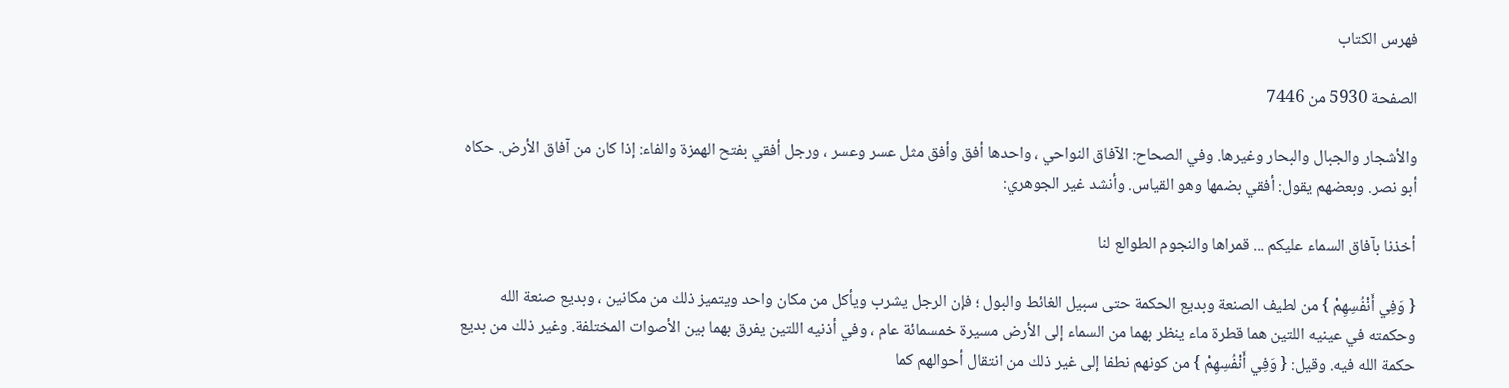فهرس الكتاب

الصفحة 5930 من 7446

والأشجار والجبال والبحار وغيرها. وفي الصحاح: الآفاق النواحي ، واحدها أفق وأفق مثل عسر وعسر ، ورجل أفقي بفتح الهمزة والفاء: إذا كان من آفاق الأرض. حكاه أبو نصر. وبعضهم يقول: أفقي بضمها وهو القياس. وأنشد غير الجوهري:

أخذنا بآفاق السماء عليكم ... قمراها والنجوم الطوالع لنا

{ وَفِي أَنْفُسِهِمْ } من لطيف الصنعة وبديع الحكمة حتى سبيل الغائط والبول ؛ فإن الرجل يشرب ويأكل من مكان واحد ويتميز ذلك من مكانين ، وبديع صنعة الله وحكمته في عينيه اللتين هما قطرة ماء ينظر بهما من السماء إلى الأرض مسيرة خمسمائة عام ، وفي أذنيه اللتين يفرق بهما بين الأصوات المختلفة. وغير ذلك من بديع حكمة الله فيه. وقيل: { وَفِي أَنْفُسِهِمْ } من كونهم نطفا إلى غير ذلك من انتقال أحوالهم كما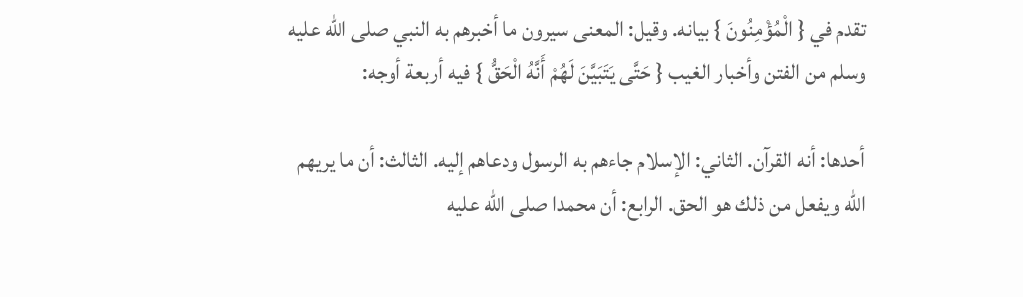تقدم في { الْمُؤْمِنُونَ } بيانه. وقيل: المعنى سيرون ما أخبرهم به النبي صلى الله عليه وسلم من الفتن وأخبار الغيب { حَتَّى يَتَبَيَّنَ لَهُمْ أَنَّهُ الْحَقُّ } فيه أربعة أوجه:

أحدها: أنه القرآن. الثاني: الإسلام جاءهم به الرسول ودعاهم إليه. الثالث: أن ما يريهم الله ويفعل من ذلك هو الحق. الرابع: أن محمدا صلى الله عليه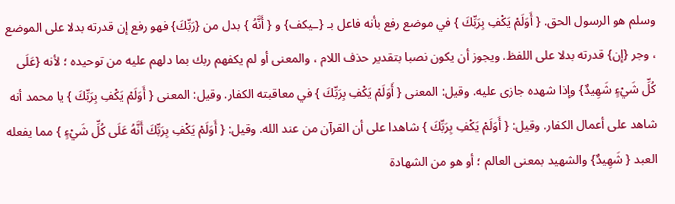وسلم هو الرسول الحق. { أَوَلَمْ يَكْفِ بِرَبِّكَ } في موضع رفع بأنه فاعل بـ {ـيكف} و { أَنَّهُ } بدل من {رَبِّكَ} فهو رفع إن قدرته بدلا على الموضع ، وجر {إن} قدرته بدلا على اللفظ. ويجوز أن يكون نصبا بتقدير حذف اللام ، والمعنى أو لم يكفهم ربك بما دلهم عليه من توحيده ؛ لأنه {عَلَى كُلِّ شَيْءٍ شَهِيدٌ} وإذا شهده جازى عليه. وقيل: المعنى { أَوَلَمْ يَكْفِ بِرَبِّكَ } في معاقبته الكفار. وقيل: المعنى { أَوَلَمْ يَكْفِ بِرَبِّكَ } يا محمد أنه شاهد على أعمال الكفار. وقيل: { أَوَلَمْ يَكْفِ بِرَبِّكَ } شاهدا على أن القرآن من عند الله. وقيل: { أَوَلَمْ يَكْفِ بِرَبِّكَ أَنَّهُ عَلَى كُلِّ شَيْءٍ } مما يفعله العبد { شَهِيدٌ} والشهيد بمعنى العالم ؛ أو هو من الشهادة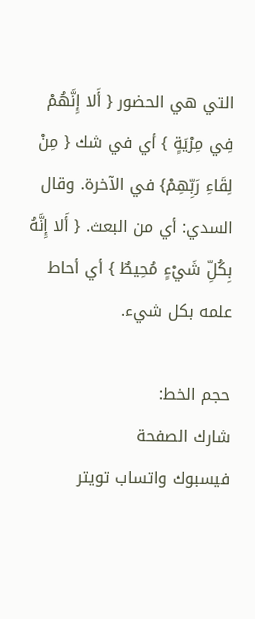التي هي الحضور { أَلا إِنَّهُمْ فِي مِرْيَةٍ } أي في شك { مِنْ لِقَاءِ رَبِّهِمْ} في الآخرة. وقال السدي: أي من البعث. { أَلا إِنَّهُ بِكُلِّ شَيْءٍ مُحِيطٌ } أي أحاط علمه بكل شيء.

حجم الخط:
شارك الصفحة
فيسبوك واتساب تويتر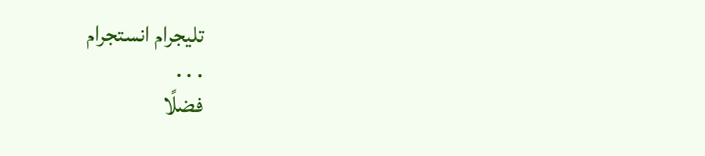تليجرام انستجرام
. . .
فضلًا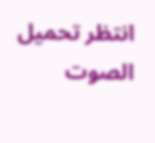انتظر تحميل الصوت